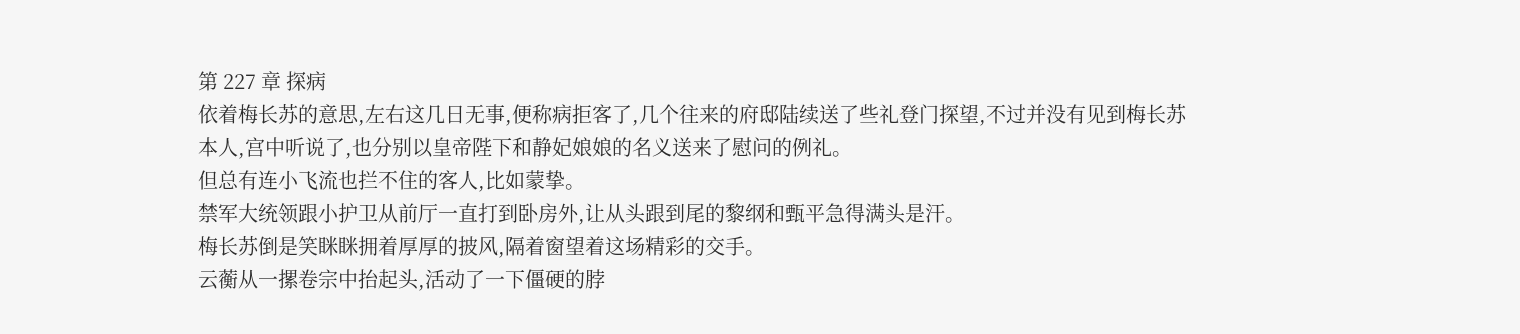第 227 章 探病
依着梅长苏的意思,左右这几日无事,便称病拒客了,几个往来的府邸陆续送了些礼登门探望,不过并没有见到梅长苏本人,宫中听说了,也分别以皇帝陛下和静妃娘娘的名义送来了慰问的例礼。
但总有连小飞流也拦不住的客人,比如蒙挚。
禁军大统领跟小护卫从前厅一直打到卧房外,让从头跟到尾的黎纲和甄平急得满头是汗。
梅长苏倒是笑眯眯拥着厚厚的披风,隔着窗望着这场精彩的交手。
云蘅从一摞卷宗中抬起头,活动了一下僵硬的脖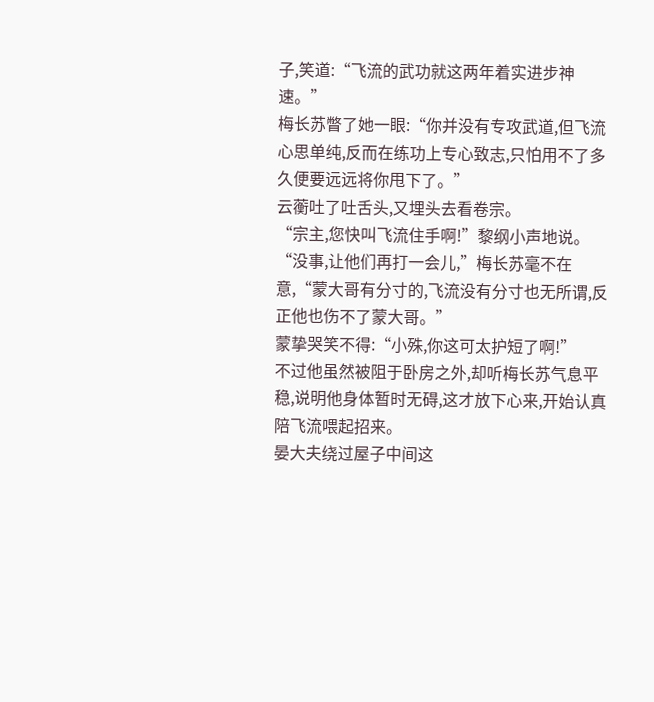子,笑道:“飞流的武功就这两年着实进步神速。”
梅长苏瞥了她一眼:“你并没有专攻武道,但飞流心思单纯,反而在练功上专心致志,只怕用不了多久便要远远将你甩下了。”
云蘅吐了吐舌头,又埋头去看卷宗。
“宗主,您快叫飞流住手啊!”黎纲小声地说。
“没事,让他们再打一会儿,”梅长苏毫不在意,“蒙大哥有分寸的,飞流没有分寸也无所谓,反正他也伤不了蒙大哥。”
蒙挚哭笑不得:“小殊,你这可太护短了啊!”
不过他虽然被阻于卧房之外,却听梅长苏气息平稳,说明他身体暂时无碍,这才放下心来,开始认真陪飞流喂起招来。
晏大夫绕过屋子中间这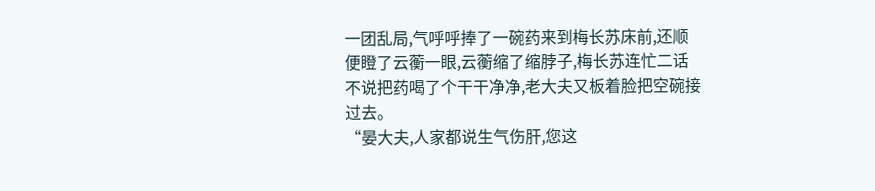一团乱局,气呼呼捧了一碗药来到梅长苏床前,还顺便瞪了云蘅一眼,云蘅缩了缩脖子,梅长苏连忙二话不说把药喝了个干干净净,老大夫又板着脸把空碗接过去。
“晏大夫,人家都说生气伤肝,您这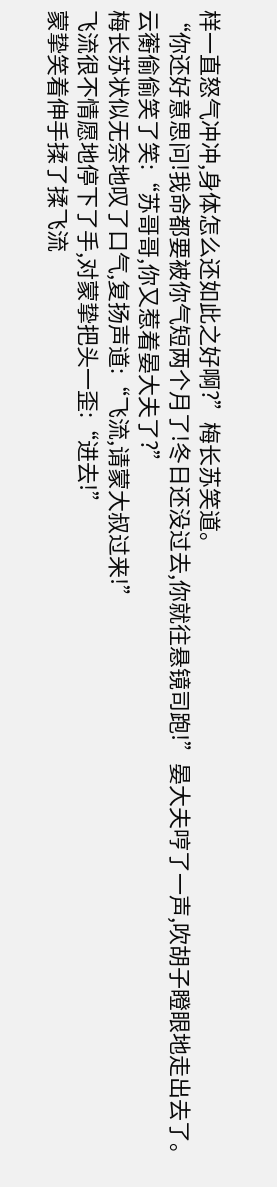样一直怒气冲冲,身体怎么还如此之好啊?”梅长苏笑道。
“你还好意思问!我命都要被你气短两个月了!冬日还没过去,你就往悬镜司跑!”晏大夫哼了一声,吹胡子瞪眼地走出去了。
云蘅偷偷笑了笑:“苏哥哥,你又惹着晏大夫了?”
梅长苏状似无奈地叹了口气,复扬声道:“飞流,请蒙大叔过来!”
飞流很不情愿地停下了手,对蒙挚把头一歪:“进去!”
蒙挚笑着伸手揉了揉飞流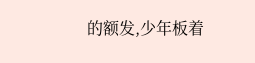的额发,少年板着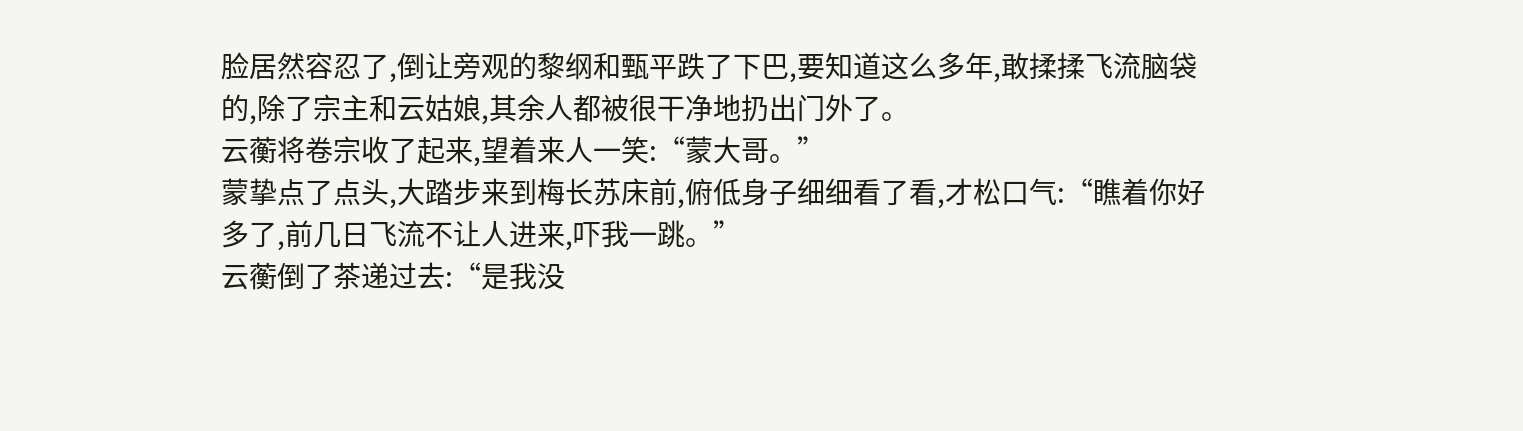脸居然容忍了,倒让旁观的黎纲和甄平跌了下巴,要知道这么多年,敢揉揉飞流脑袋的,除了宗主和云姑娘,其余人都被很干净地扔出门外了。
云蘅将卷宗收了起来,望着来人一笑:“蒙大哥。”
蒙挚点了点头,大踏步来到梅长苏床前,俯低身子细细看了看,才松口气:“瞧着你好多了,前几日飞流不让人进来,吓我一跳。”
云蘅倒了茶递过去:“是我没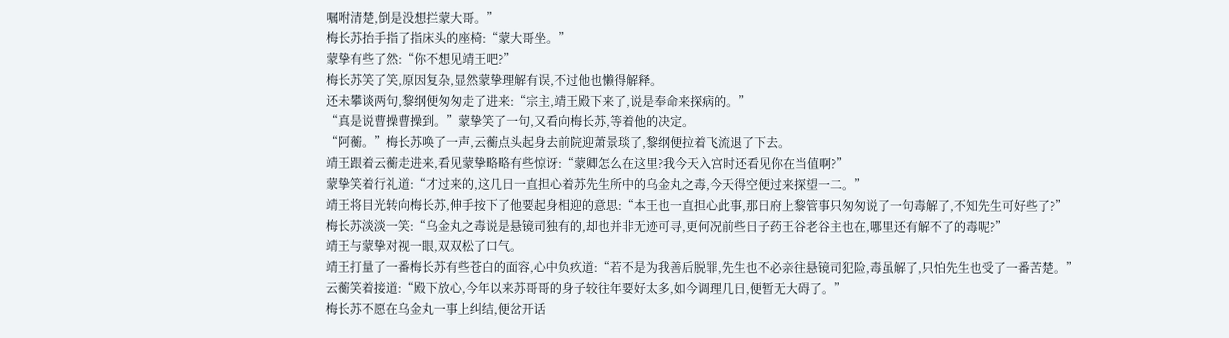嘱咐清楚,倒是没想拦蒙大哥。”
梅长苏抬手指了指床头的座椅:“蒙大哥坐。”
蒙挚有些了然:“你不想见靖王吧?”
梅长苏笑了笑,原因复杂,显然蒙挚理解有误,不过他也懒得解释。
还未攀谈两句,黎纲便匆匆走了进来:“宗主,靖王殿下来了,说是奉命来探病的。”
“真是说曹操曹操到。”蒙挚笑了一句,又看向梅长苏,等着他的决定。
“阿蘅。”梅长苏唤了一声,云蘅点头起身去前院迎萧景琰了,黎纲便拉着飞流退了下去。
靖王跟着云蘅走进来,看见蒙挚略略有些惊讶:“蒙卿怎么在这里?我今天入宫时还看见你在当值啊?”
蒙挚笑着行礼道:“才过来的,这几日一直担心着苏先生所中的乌金丸之毒,今天得空便过来探望一二。”
靖王将目光转向梅长苏,伸手按下了他要起身相迎的意思:“本王也一直担心此事,那日府上黎管事只匆匆说了一句毒解了,不知先生可好些了?”
梅长苏淡淡一笑:“乌金丸之毒说是悬镜司独有的,却也并非无迹可寻,更何况前些日子药王谷老谷主也在,哪里还有解不了的毒呢?”
靖王与蒙挚对视一眼,双双松了口气。
靖王打量了一番梅长苏有些苍白的面容,心中负疚道:“若不是为我善后脱罪,先生也不必亲往悬镜司犯险,毒虽解了,只怕先生也受了一番苦楚。”
云蘅笑着接道:“殿下放心,今年以来苏哥哥的身子较往年要好太多,如今调理几日,便暂无大碍了。”
梅长苏不愿在乌金丸一事上纠结,便岔开话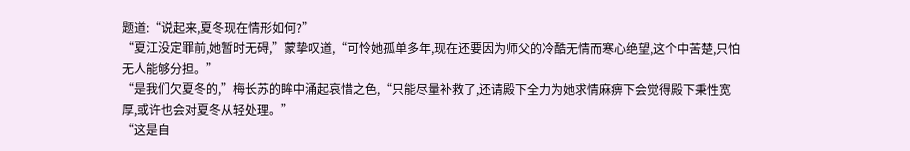题道:“说起来,夏冬现在情形如何?”
“夏江没定罪前,她暂时无碍,”蒙挚叹道,“可怜她孤单多年,现在还要因为师父的冷酷无情而寒心绝望,这个中苦楚,只怕无人能够分担。”
“是我们欠夏冬的,”梅长苏的眸中涌起哀惜之色,“只能尽量补救了,还请殿下全力为她求情麻痹下会觉得殿下秉性宽厚,或许也会对夏冬从轻处理。”
“这是自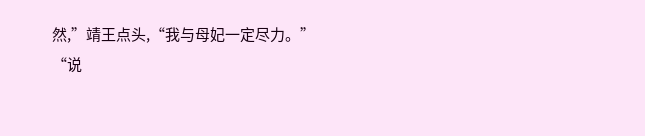然,”靖王点头,“我与母妃一定尽力。”
“说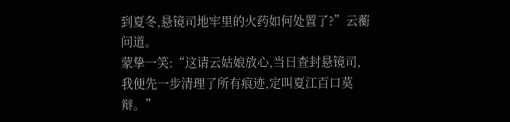到夏冬,悬镜司地牢里的火药如何处置了?”云蘅问道。
蒙挚一笑:“这请云姑娘放心,当日查封悬镜司,我便先一步清理了所有痕迹,定叫夏江百口莫辩。”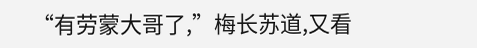“有劳蒙大哥了,”梅长苏道,又看